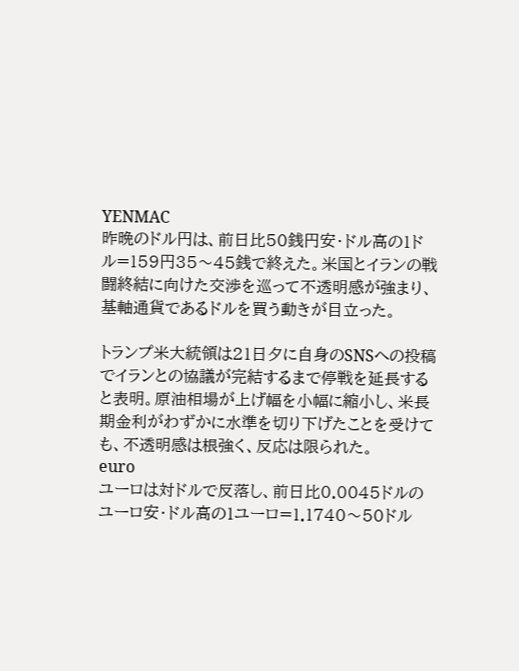YENMAC
昨晩のドル円は、前日比50銭円安・ドル高の1ドル=159円35〜45銭で終えた。米国とイランの戦闘終結に向けた交渉を巡って不透明感が強まり、基軸通貨であるドルを買う動きが目立った。

トランプ米大統領は21日夕に自身のSNSへの投稿でイランとの協議が完結するまで停戦を延長すると表明。原油相場が上げ幅を小幅に縮小し、米長期金利がわずかに水準を切り下げたことを受けても、不透明感は根強く、反応は限られた。
euro
ユーロは対ドルで反落し、前日比0.0045ドルのユーロ安・ドル高の1ユーロ=1.1740〜50ドル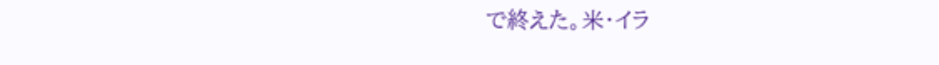で終えた。米・イラ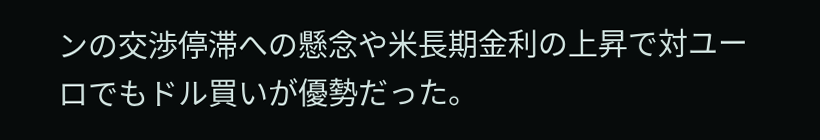ンの交渉停滞への懸念や米長期金利の上昇で対ユーロでもドル買いが優勢だった。